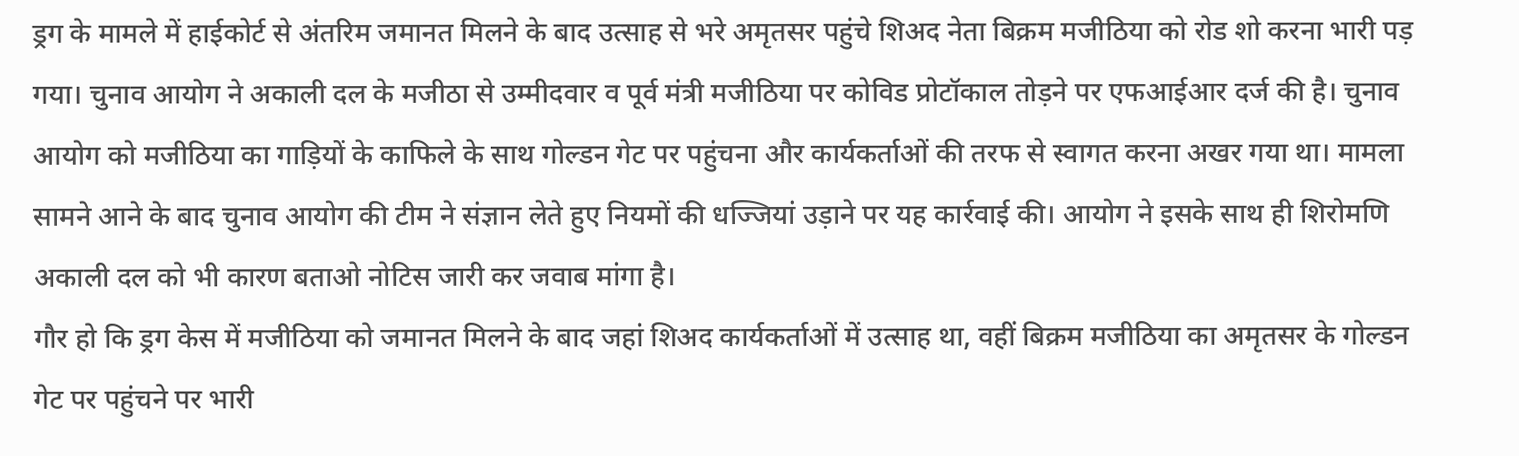ड्रग के मामले में हाईकोर्ट से अंतरिम जमानत मिलने के बाद उत्साह से भरे अमृतसर पहुंचे शिअद नेता बिक्रम मजीठिया को रोड शो करना भारी पड़ गया। चुनाव आयोग ने अकाली दल के मजीठा से उम्मीदवार व पूर्व मंत्री मजीठिया पर कोविड प्रोटॉकाल तोड़ने पर एफआईआर दर्ज की है। चुनाव आयोग को मजीठिया का गाड़ियों के काफिले के साथ गोल्डन गेट पर पहुंचना और कार्यकर्ताओं की तरफ से स्वागत करना अखर गया था। मामला सामने आने के बाद चुनाव आयोग की टीम ने संज्ञान लेते हुए नियमों की धज्जियां उड़ाने पर यह कार्रवाई की। आयोग ने इसके साथ ही शिरोमणि अकाली दल को भी कारण बताओ नोटिस जारी कर जवाब मांगा है।
गौर हो कि ड्रग केस में मजीठिया को जमानत मिलने के बाद जहां शिअद कार्यकर्ताओं में उत्साह था, वहीं बिक्रम मजीठिया का अमृतसर के गोल्डन गेट पर पहुंचने पर भारी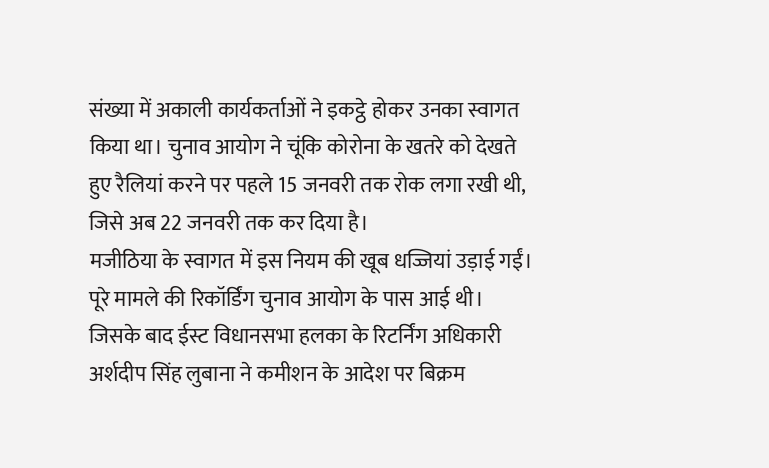संख्या में अकाली कार्यकर्ताओं ने इकट्ठे होकर उनका स्वागत किया था। चुनाव आयोग ने चूंकि कोरोना के खतरे को देखते हुए रैलियां करने पर पहले 15 जनवरी तक रोक लगा रखी थी, जिसे अब 22 जनवरी तक कर दिया है।
मजीठिया के स्वागत में इस नियम की खूब धज्जियां उड़ाई गईं। पूरे मामले की रिकॉर्डिंग चुनाव आयोग के पास आई थी। जिसके बाद ईस्ट विधानसभा हलका के रिटर्निंग अधिकारी अर्शदीप सिंह लुबाना ने कमीशन के आदेश पर बिक्रम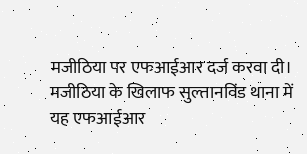मजीठिया पर एफआईआर दर्ज करवा दी। मजीठिया के खिलाफ सुल्तानविंड थाना में यह एफआईआर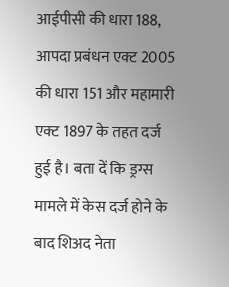आईपीसी की धारा 188, आपदा प्रबंधन एक्ट 2005 की धारा 151 और महामारी एक्ट 1897 के तहत दर्ज हुई है। बता दें कि ड्रग्स मामले में केस दर्ज होने के बाद शिअद नेता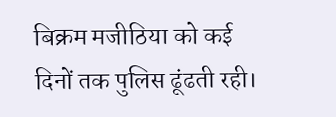बिक्रम मजीठिया को कई दिनों तक पुलिस ढूंढती रही।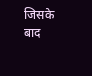जिसके बाद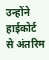उन्होंने हाईकोर्ट से अंतरिम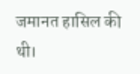जमानत हासिल की थी।